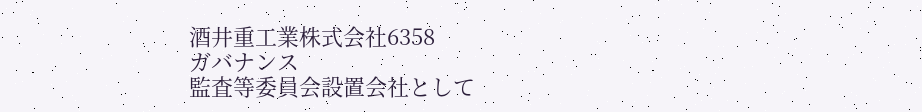酒井重工業株式会社6358
ガバナンス
監査等委員会設置会社として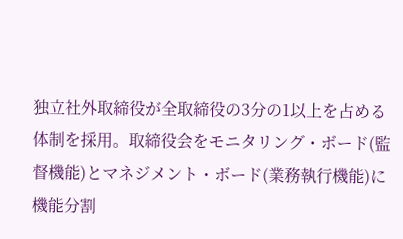独立社外取締役が全取締役の3分の1以上を占める体制を採用。取締役会をモニタリング・ボード(監督機能)とマネジメント・ボード(業務執行機能)に機能分割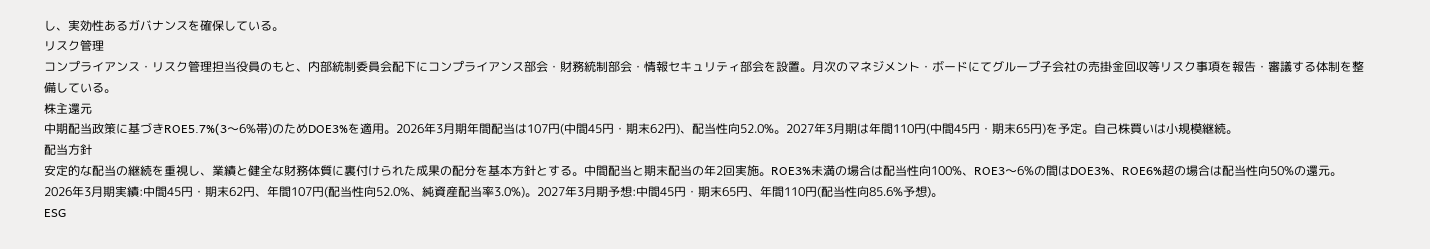し、実効性あるガバナンスを確保している。
リスク管理
コンプライアンス・リスク管理担当役員のもと、内部統制委員会配下にコンプライアンス部会・財務統制部会・情報セキュリティ部会を設置。月次のマネジメント・ボードにてグループ子会社の売掛金回収等リスク事項を報告・審議する体制を整備している。
株主還元
中期配当政策に基づきROE5.7%(3〜6%帯)のためDOE3%を適用。2026年3月期年間配当は107円(中間45円・期末62円)、配当性向52.0%。2027年3月期は年間110円(中間45円・期末65円)を予定。自己株買いは小規模継続。
配当方針
安定的な配当の継続を重視し、業績と健全な財務体質に裏付けられた成果の配分を基本方針とする。中間配当と期末配当の年2回実施。ROE3%未満の場合は配当性向100%、ROE3〜6%の間はDOE3%、ROE6%超の場合は配当性向50%の還元。2026年3月期実績:中間45円・期末62円、年間107円(配当性向52.0%、純資産配当率3.0%)。2027年3月期予想:中間45円・期末65円、年間110円(配当性向85.6%予想)。
ESG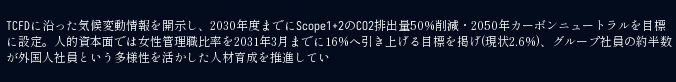TCFDに沿った気候変動情報を開示し、2030年度までにScope1+2のCO2排出量50%削減・2050年カーボンニュートラルを目標に設定。人的資本面では女性管理職比率を2031年3月までに16%へ引き上げる目標を掲げ(現状2.6%)、グループ社員の約半数が外国人社員という多様性を活かした人材育成を推進してい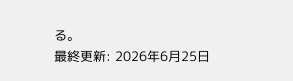る。
最終更新: 2026年6月25日